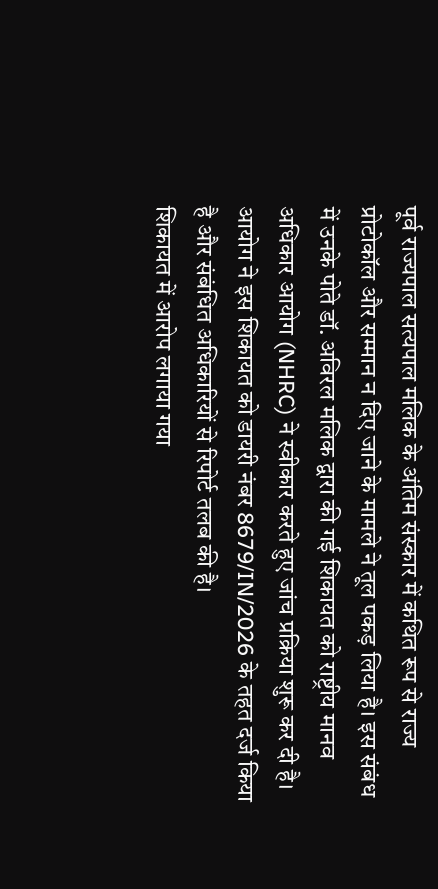पूर्व राज्यपाल सत्यपाल मलिक के अंतिम संस्कार में कथित रूप से राज्य प्रोटोकॉल और सम्मान न दिए जाने के मामले ने तूल पकड़ लिया है। इस संबंध में उनके पोते डॉ. अविरल मलिक द्वारा की गई शिकायत को राष्ट्रीय मानव अधिकार आयोग (NHRC) ने स्वीकार करते हुए जांच प्रक्रिया शुरू कर दी है।
आयोग ने इस शिकायत को डायरी नंबर 8679/IN/2026 के तहत दर्ज किया है और संबंधित अधिकारियों से रिपोर्ट तलब की है।
शिकायत में आरोप लगाया गया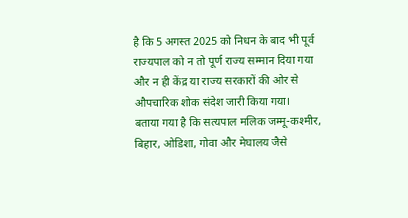है कि 5 अगस्त 2025 को निधन के बाद भी पूर्व राज्यपाल को न तो पूर्ण राज्य सम्मान दिया गया और न ही केंद्र या राज्य सरकारों की ओर से औपचारिक शोक संदेश जारी किया गया।
बताया गया है कि सत्यपाल मलिक जम्मू-कश्मीर, बिहार, ओडिशा, गोवा और मेघालय जैसे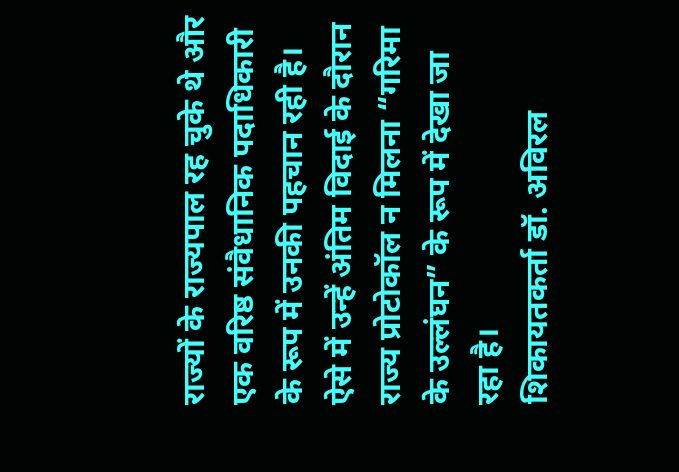राज्यों के राज्यपाल रह चुके थे और एक वरिष्ठ संवैधानिक पदाधिकारी के रूप में उनकी पहचान रही है। ऐसे में उन्हें अंतिम विदाई के दौरान राज्य प्रोटोकॉल न मिलना “गरिमा के उल्लंघन” के रूप में देखा जा रहा है।
शिकायतकर्ता डॉ. अविरल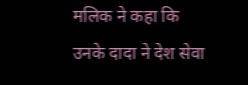मलिक ने कहा कि उनके दादा ने देश सेवा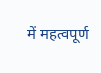में महत्वपूर्ण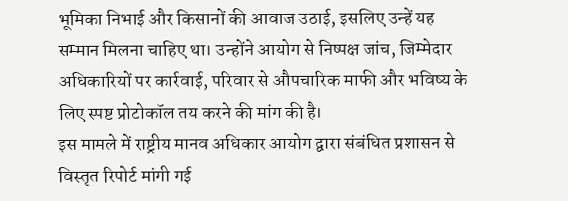भूमिका निभाई और किसानों की आवाज उठाई, इसलिए उन्हें यह सम्मान मिलना चाहिए था। उन्होंने आयोग से निष्पक्ष जांच, जिम्मेदार अधिकारियों पर कार्रवाई, परिवार से औपचारिक माफी और भविष्य के लिए स्पष्ट प्रोटोकॉल तय करने की मांग की है।
इस मामले में राष्ट्रीय मानव अधिकार आयोग द्वारा संबंधित प्रशासन से विस्तृत रिपोर्ट मांगी गई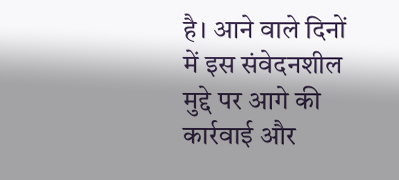है। आने वाले दिनों में इस संवेदनशील मुद्दे पर आगे की कार्रवाई और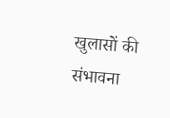खुलासों की संभावना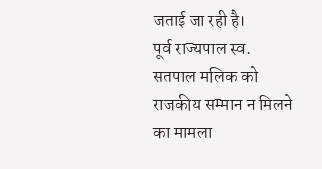जताई जा रही है।
पूर्व राज्यपाल स्व. सतपाल मलिक को राजकीय सम्मान न मिलने का मामला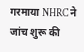गरमाया NHRC ने जांच शुरू की